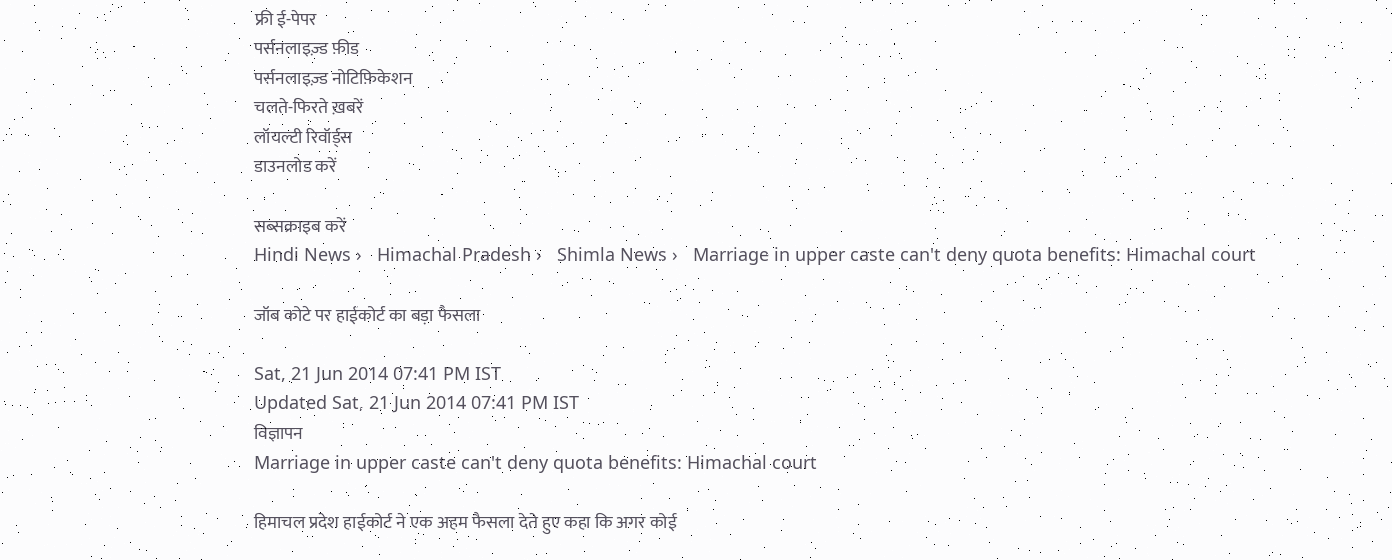फ्री ई-पेपर
पर्सनलाइज़्ड फ़ीड
पर्सनलाइज़्ड नोटिफ़िकेशन
चलते-फिरते ख़बरें
लॉयल्टी रिवॉर्ड्स
डाउनलोड करें

सब्सक्राइब करें
Hindi News ›   Himachal Pradesh ›   Shimla News ›   Marriage in upper caste can't deny quota benefits: Himachal court

जॉब कोटे पर हाईकोर्ट का बड़ा फैसला

Sat, 21 Jun 2014 07:41 PM IST
Updated Sat, 21 Jun 2014 07:41 PM IST
विज्ञापन
Marriage in upper caste can't deny quota benefits: Himachal court

हिमाचल प्रदेश हाईकोर्ट ने एक अहम फैसला देते हुए कहा कि अगर कोई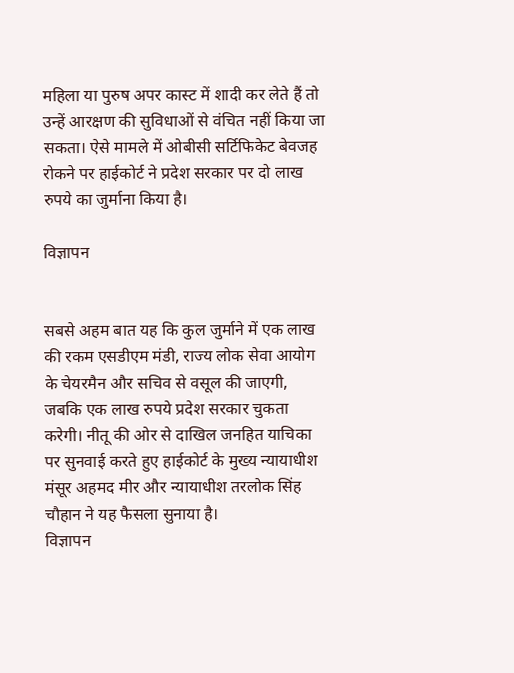महिला या पुरुष अपर कास्ट में शादी कर लेते हैं तो उन्हें आरक्षण की सुविधाओं से वंचित नहीं किया जा सकता। ऐसे मामले में ओबीसी सर्टिफिकेट बेवजह रोकने पर हाईकोर्ट ने प्रदेश सरकार पर दो लाख रुपये का जुर्माना किया है।

विज्ञापन


सबसे अहम बात यह कि कुल जुर्माने में एक लाख की रकम एसडीएम मंडी, राज्य लोक सेवा आयोग के चेयरमैन और सचिव से वसूल की जाएगी, जबकि एक लाख रुपये प्रदेश सरकार चुकता करेगी। नीतू की ओर से दाखिल जनहित याचिका पर सुनवाई करते हुए हाईकोर्ट के मुख्य न्यायाधीश मंसूर अहमद मीर और न्यायाधीश तरलोक सिंह चौहान ने यह फैसला सुनाया है।
विज्ञापन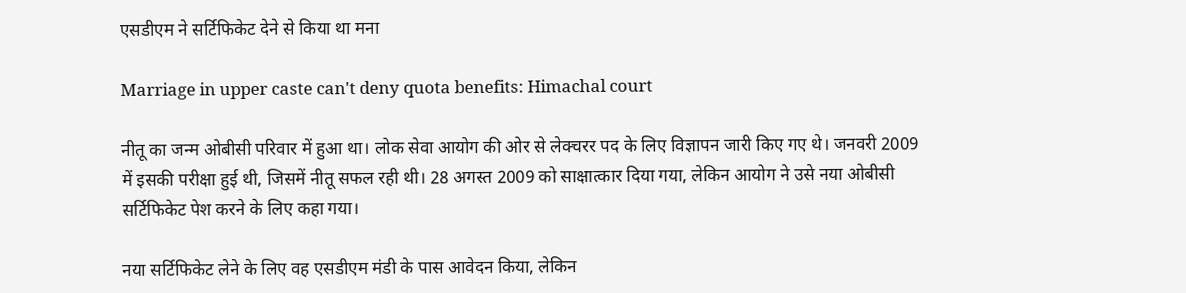एसडीएम ने सर्टिफिकेट देने से किया था मना

Marriage in upper caste can't deny quota benefits: Himachal court

नीतू का जन्म ओबीसी परिवार में हुआ था। लोक सेवा आयोग की ओर से लेक्चरर पद के लिए विज्ञापन जारी किए गए थे। जनवरी 2009 में इसकी परीक्षा हुई थी, जिसमें नीतू सफल रही थी। 28 अगस्त 2009 को साक्षात्कार दिया गया, लेकिन आयोग ने उसे नया ओबीसी सर्टिफिकेट पेश करने के लिए कहा गया।

नया सर्टिफिकेट लेने के लिए वह एसडीएम मंडी के पास आवेदन किया, लेकिन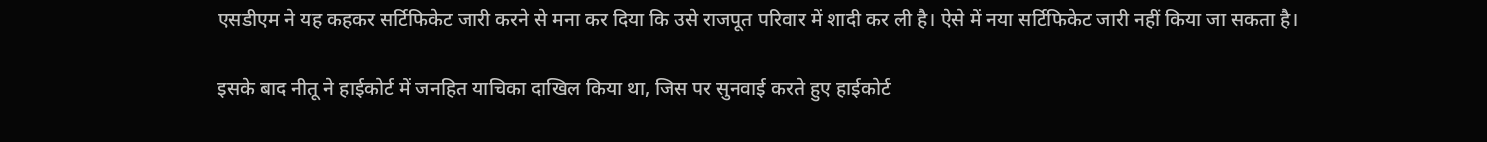एसडीएम ने यह कहकर सर्टिफिकेट जारी करने से मना कर दिया कि उसे राजपूत परिवार में शादी कर ली है। ऐसे में नया सर्टिफिकेट जारी नहीं किया जा सकता है।

इसके बाद नीतू ने हाईकोर्ट में जनहित याचिका दाखिल किया था, जिस पर सुनवाई करते हुए हाईकोर्ट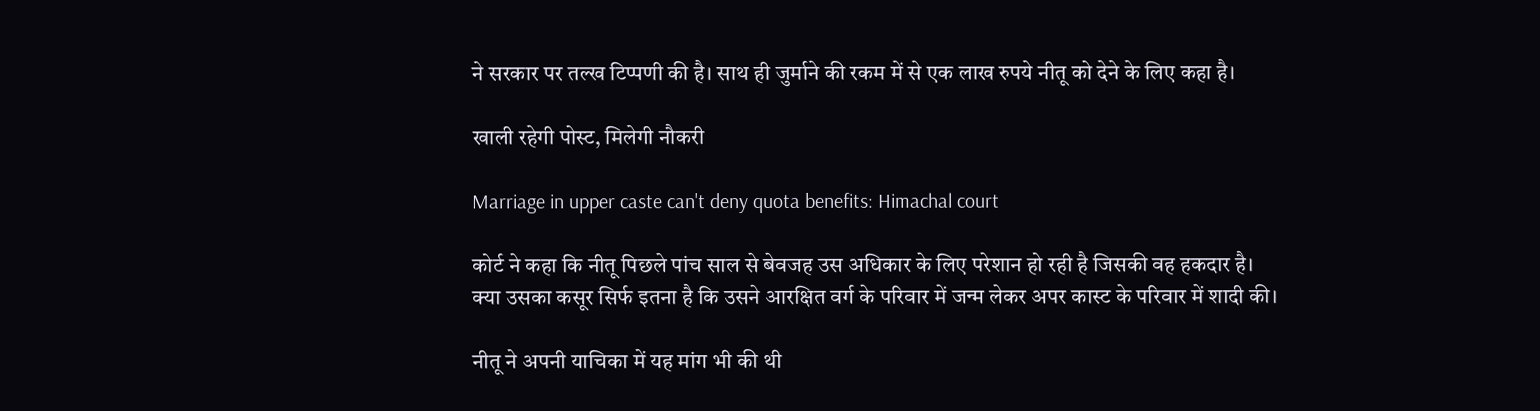ने सरकार पर तल्ख टिप्पणी की है। साथ ही जुर्माने की रकम में से एक लाख रुपये नीतू को देने के लिए कहा है।

खाली रहेगी पोस्‍ट, मिलेगी नौकरी

Marriage in upper caste can't deny quota benefits: Himachal court

कोर्ट ने कहा कि नीतू पिछले पांच साल से बेवजह उस अधिकार के लिए परेशान हो रही है जिसकी वह हकदार है। क्या उसका कसूर सिर्फ इतना है कि उसने आरक्षित वर्ग के परिवार में जन्म लेकर अपर कास्ट के परिवार में शादी की।

नीतू ने अपनी याचिका में यह मांग भी की थी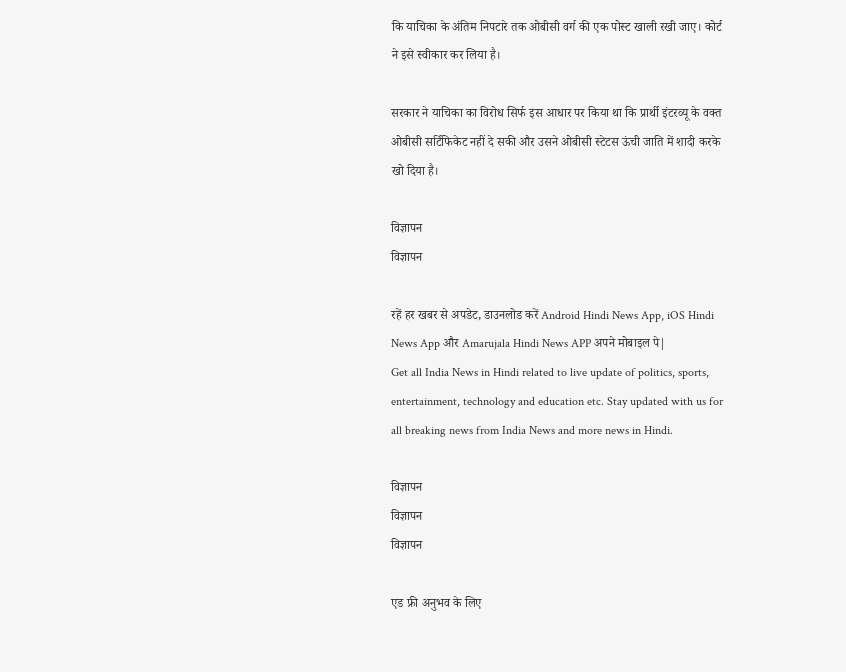कि याचिका के अंतिम निपटारे तक ओबीसी वर्ग की एक पोस्ट खाली रखी जाए। कोर्ट ने इसे स्वीकार कर लिया है।

सरकार ने याचिका का विरोध सिर्फ इस आधार पर किया था कि प्रार्थी इंटरव्यू के वक्त ओबीसी सर्टिफिकेट नहीं दे सकी और उसने ओबीसी स्टेटस ऊंची जाति में शादी करके खो दिया है।

विज्ञापन
विज्ञापन

रहें हर खबर से अपडेट, डाउनलोड करें Android Hindi News App, iOS Hindi News App और Amarujala Hindi News APP अपने मोबाइल पे|
Get all India News in Hindi related to live update of politics, sports, entertainment, technology and education etc. Stay updated with us for all breaking news from India News and more news in Hindi.

विज्ञापन
विज्ञापन
विज्ञापन

एड फ्री अनुभव के लिए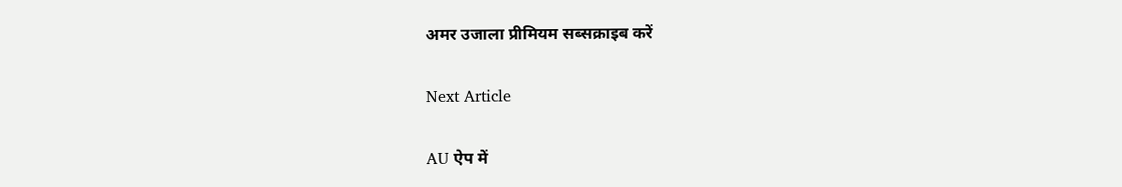अमर उजाला प्रीमियम सब्सक्राइब करें

Next Article

AU ऐप में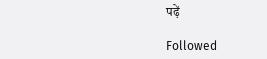पढ़ें

Followed